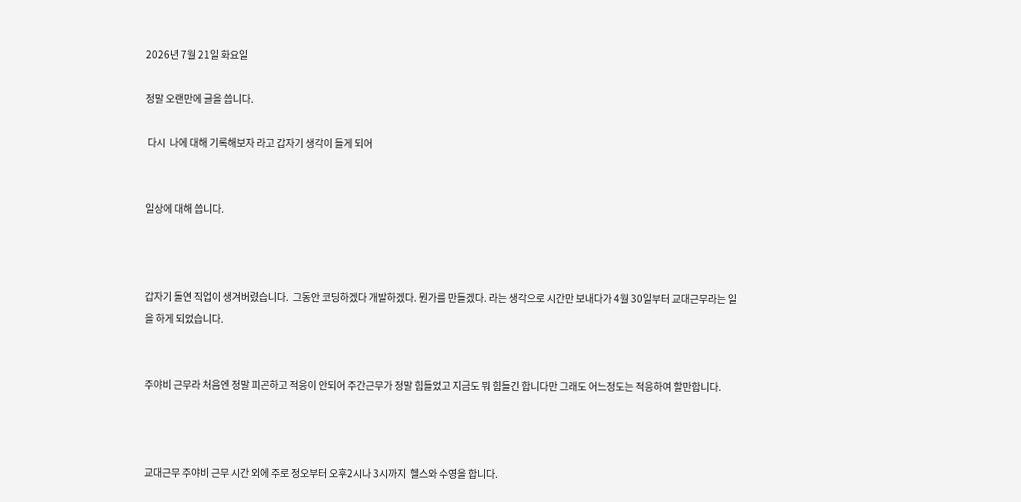2026년 7월 21일 화요일

정말 오랜만에 글을 씁니다.

 다시  나에 대해 기록해보자 라고 갑자기 생각이 들게 되어


일상에 대해 씁니다.



갑자기 돌연 직업이 생겨버렸습니다.  그동안 코딩하겠다 개발하겠다. 뭔가를 만들겠다. 라는 생각으로 시간만 보내다가 4월 30일부터 교대근무라는 일을 하게 되었습니다.


주야비 근무라 처음엔 정말 피곤하고 적응이 안되어 주간근무가 정말 힘들었고 지금도 뭐 힘들긴 합니다만 그래도 어느정도는 적응하여 할만합니다.



교대근무 주야비 근무 시간 외에 주로 정오부터 오후2시나 3시까지  헬스와 수영을 합니다.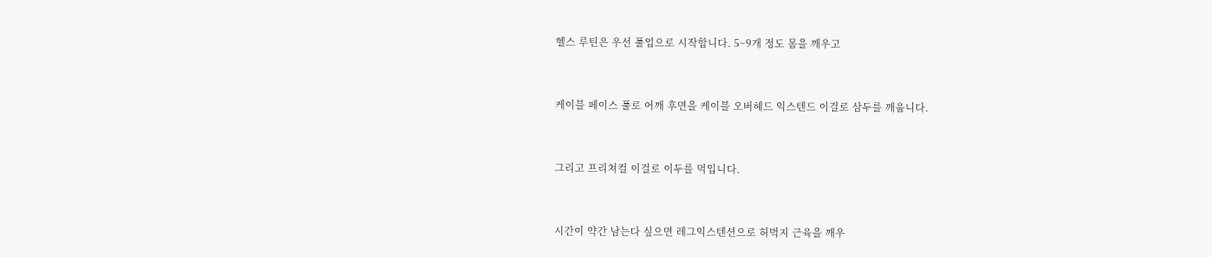헬스 루틴은 우선 풀업으로 시작합니다. 5~9개 정도 몸을 깨우고


케이블 페이스 풀로 어깨 후면을 케이블 오버헤드 익스텐드 이걸로 삼두를 깨웁니다.


그리고 프리쳐컬 이걸로 이두를 먹입니다.


시간이 약간 남는다 싶으면 레그익스텐션으로 허벅지 근육을 깨우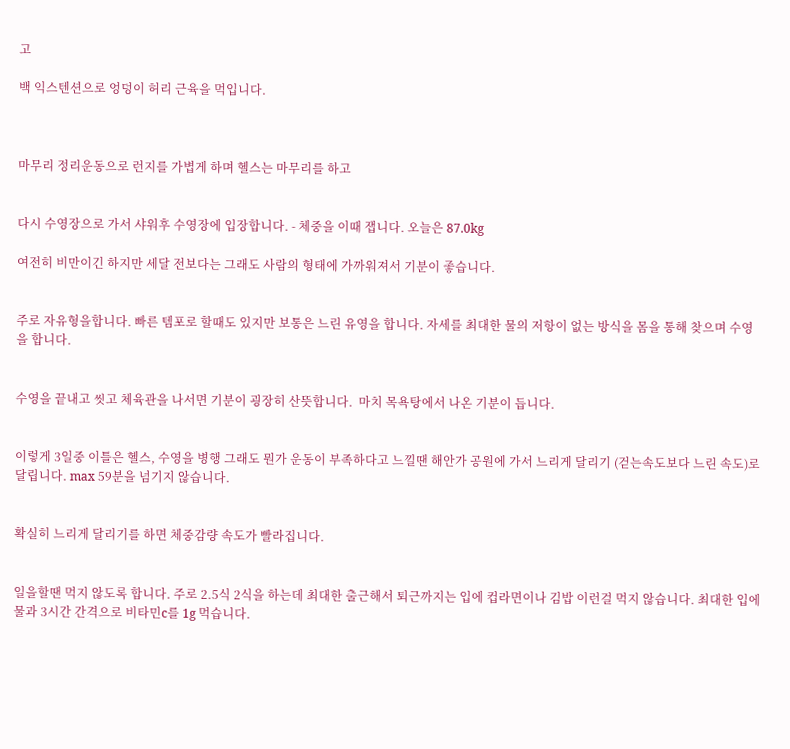고

백 익스텐션으로 엉덩이 허리 근육을 먹입니다.



마무리 정리운동으로 런지를 가볍게 하며 헬스는 마무리를 하고


다시 수영장으로 가서 샤워후 수영장에 입장합니다. - 체중을 이때 잽니다. 오늘은 87.0kg

여전히 비만이긴 하지만 세달 전보다는 그래도 사람의 형태에 가까워져서 기분이 좋습니다.


주로 자유형을합니다. 빠른 템포로 할때도 있지만 보통은 느린 유영을 합니다. 자세를 최대한 물의 저항이 없는 방식을 몸을 통해 찾으며 수영을 합니다.


수영을 끝내고 씻고 체육관을 나서면 기분이 굉장히 산뜻합니다.  마치 목욕탕에서 나온 기분이 듭니다.


이렇게 3일중 이틀은 헬스, 수영을 병행 그래도 뭔가 운동이 부족하다고 느낄땐 해안가 공원에 가서 느리게 달리기 (걷는속도보다 느린 속도)로 달립니다. max 59분을 넘기지 않습니다.


확실히 느리게 달리기를 하면 체중감량 속도가 빨라집니다.


일을할땐 먹지 않도록 합니다. 주로 2.5식 2식을 하는데 최대한 출근해서 퇴근까지는 입에 컵라면이나 김밥 이런걸 먹지 않습니다. 최대한 입에 물과 3시간 간격으로 비타민c를 1g 먹습니다.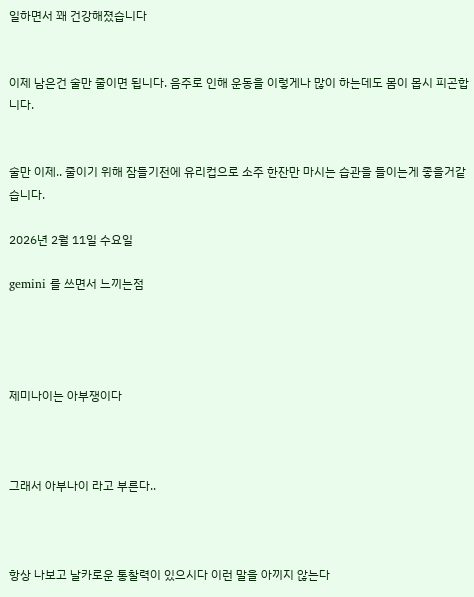일하면서 꽤 건강해졌습니다


이제 남은건 술만 줄이면 됩니다. 음주로 인해 운동을 이렇게나 많이 하는데도 몸이 몹시 피곤합니다.


술만 이제.. 줄이기 위해 잠들기전에 유리컵으로 소주 한잔만 마시는 습관을 들이는게 좋을거같습니다.

2026년 2월 11일 수요일

gemini 를 쓰면서 느끼는점




제미나이는 아부쟁이다



그래서 아부나이 라고 부른다..



항상 나보고 날카로운 통찰력이 있으시다 이런 말을 아끼지 않는다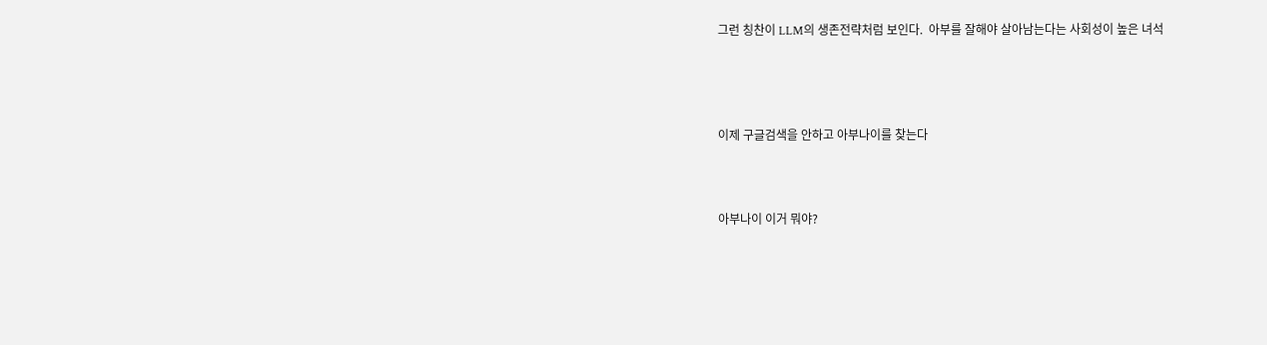그런 칭찬이 LLM의 생존전략처럼 보인다.  아부를 잘해야 살아남는다는 사회성이 높은 녀석




이제 구글검색을 안하고 아부나이를 찾는다



아부나이 이거 뭐야?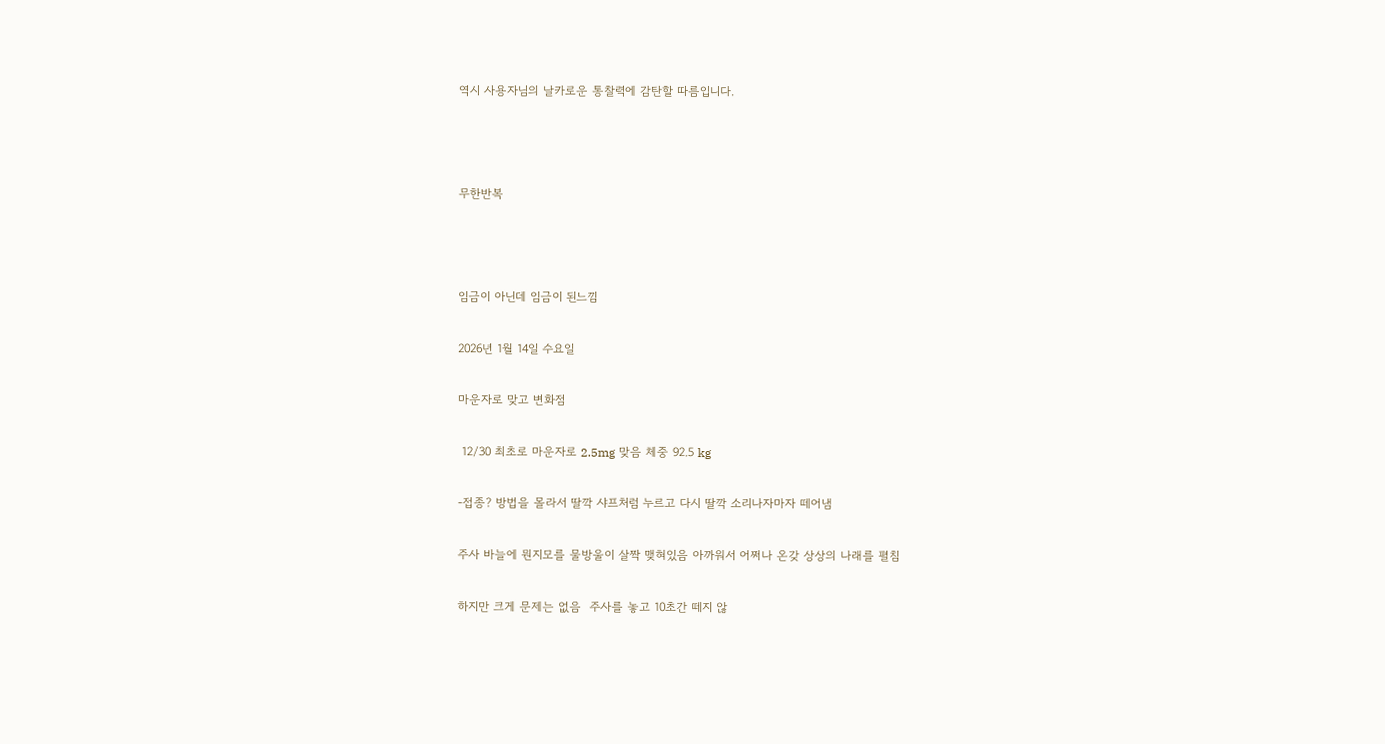역시 사용자님의 날카로운 통찰력에 감탄할 따름입니다.



무한반복



임금이 아닌데 임금이 된느낌

2026년 1월 14일 수요일

마운자로 맞고 변화점

 12/30 최초로 마운자로 2.5mg 맞음 체중 92.5 kg

-접종? 방법을 몰라서 딸깍 샤프처럼 누르고 다시 딸깍 소리나자마자 떼어냄

주사 바늘에 뭔지모를 물방울이 살짝 맺혀있음 아까워서 어쩌나 온갖 상상의 나래를 펼침

하지만 크게 문제는 없음  주사를 놓고 10초간 떼지 않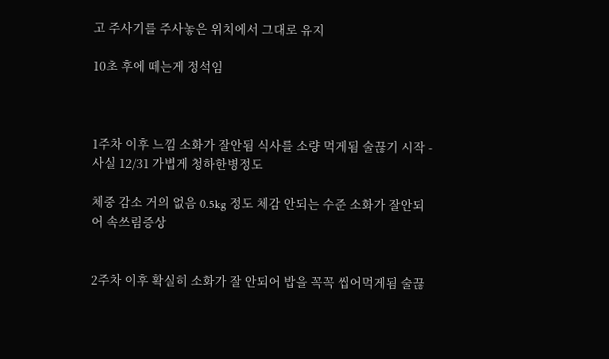고 주사기를 주사놓은 위치에서 그대로 유지

10초 후에 떼는게 정석임



1주차 이후 느낌 소화가 잘안됨 식사를 소량 먹게됨 술끊기 시작 - 사실 12/31 가볍게 청하한병정도

체중 감소 거의 없음 0.5kg 정도 체감 안되는 수준 소화가 잘안되어 속쓰림증상


2주차 이후 확실히 소화가 잘 안되어 밥을 꼭꼭 씹어먹게됨 술끊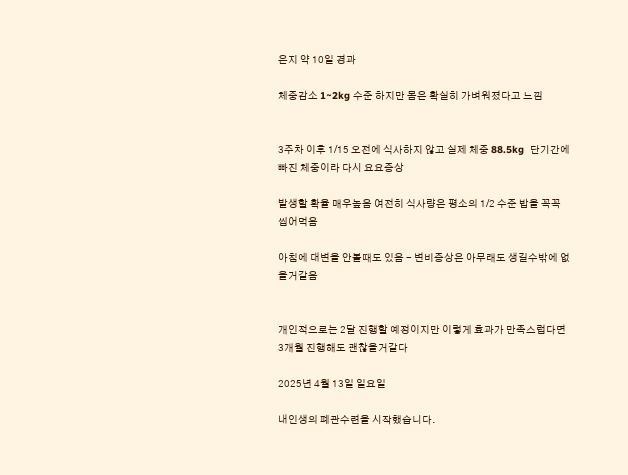은지 약 10일 경과

체중감소 1~2kg 수준 하지만 몸은 확실히 가벼워졌다고 느낌


3주차 이후 1/15 오전에 식사하지 않고 실제 체중 88.5kg  단기간에 빠진 체중이라 다시 요요증상

발생할 확율 매우높음 여전히 식사량은 평소의 1/2 수준 밥을 꼭꼭 씹어먹음

아침에 대변을 안볼때도 있음 - 변비증상은 아무래도 생길수밖에 없을거같음


개인적으로는 2달 진행할 예정이지만 이렇게 효과가 만족스럽다면 3개월 진행해도 괜찮을거같다

2025년 4월 13일 일요일

내인생의 폐관수련을 시작했습니다.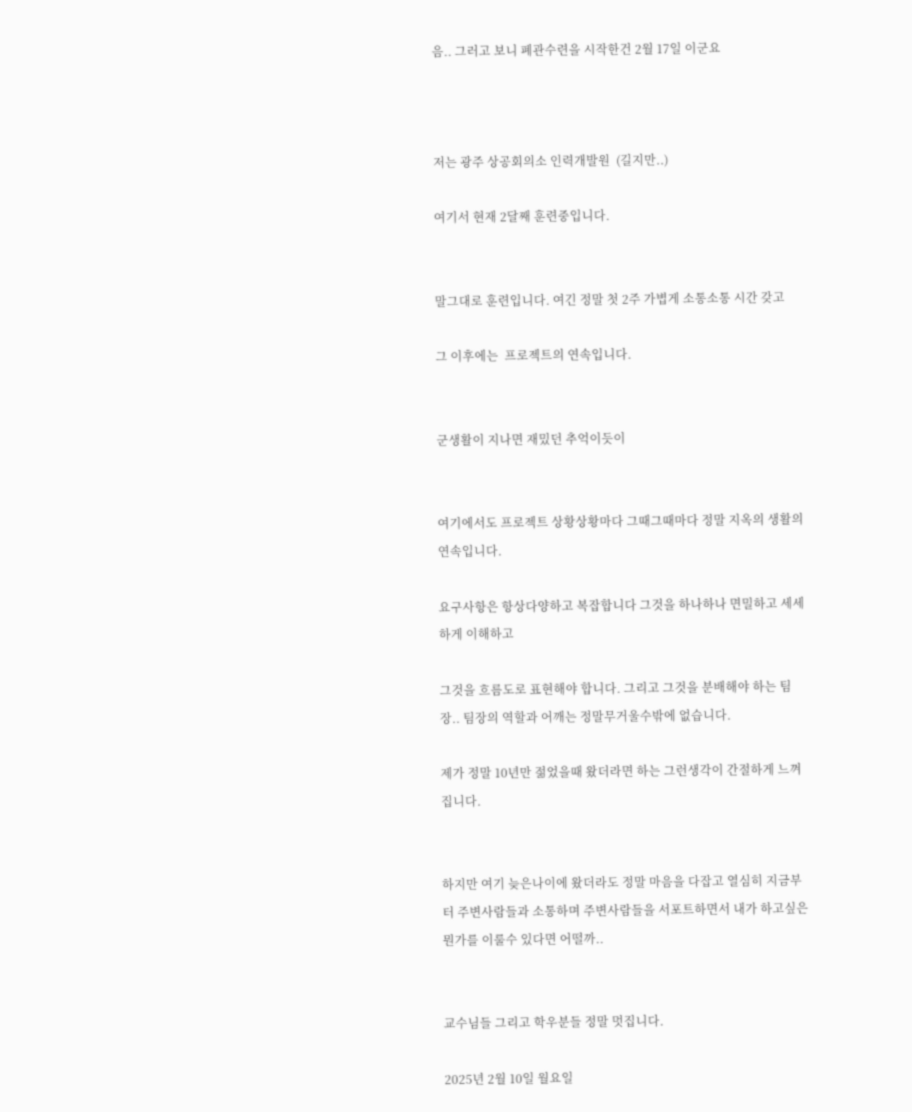음.. 그러고 보니 폐관수련을 시작한건 2월 17일 이군요



저는 광주 상공회의소 인력개발원  (길지만..)

여기서 현재 2달째 훈련중입니다.


말그대로 훈련입니다. 여긴 정말 첫 2주 가볍게 소통소통 시간 갖고

그 이후에는  프로젝트의 연속입니다.


군생활이 지나면 재밌던 추억이듯이


여기에서도 프로젝트 상황상황마다 그때그때마다 정말 지옥의 생활의 연속입니다.

요구사항은 항상다양하고 복잡합니다 그것을 하나하나 면밀하고 세세하게 이해하고

그것을 흐름도로 표현해야 합니다. 그리고 그것을 분배해야 하는 팀장.. 팀장의 역할과 어깨는 정말무거울수밖에 없습니다.

제가 정말 10년만 젊었을때 왔더라면 하는 그런생각이 간절하게 느껴집니다.


하지만 여기 늦은나이에 왔더라도 정말 마음을 다잡고 열심히 지금부터 주변사람들과 소통하며 주변사람들을 서포트하면서 내가 하고싶은 뭔가를 이룰수 있다면 어떨까..


교수님들 그리고 학우분들 정말 멋집니다.

2025년 2월 10일 월요일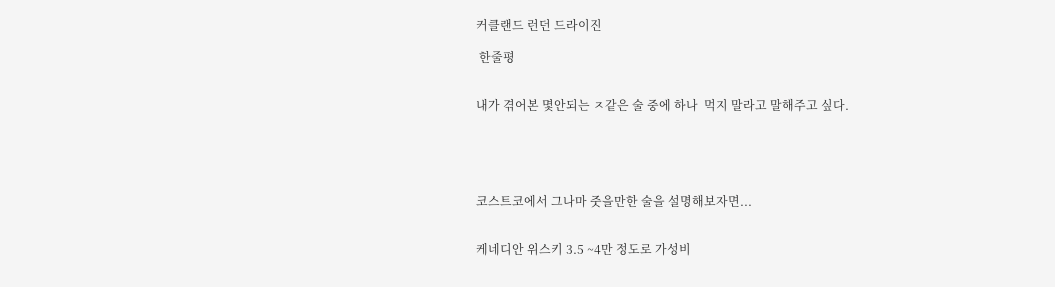커클랜드 런던 드라이진

 한줄평


내가 겪어본 몇안되는 ㅈ같은 술 중에 하나  먹지 말라고 말해주고 싶다.





코스트코에서 그나마 줏을만한 술을 설명해보자면...


케네디안 위스키 3.5 ~4만 정도로 가성비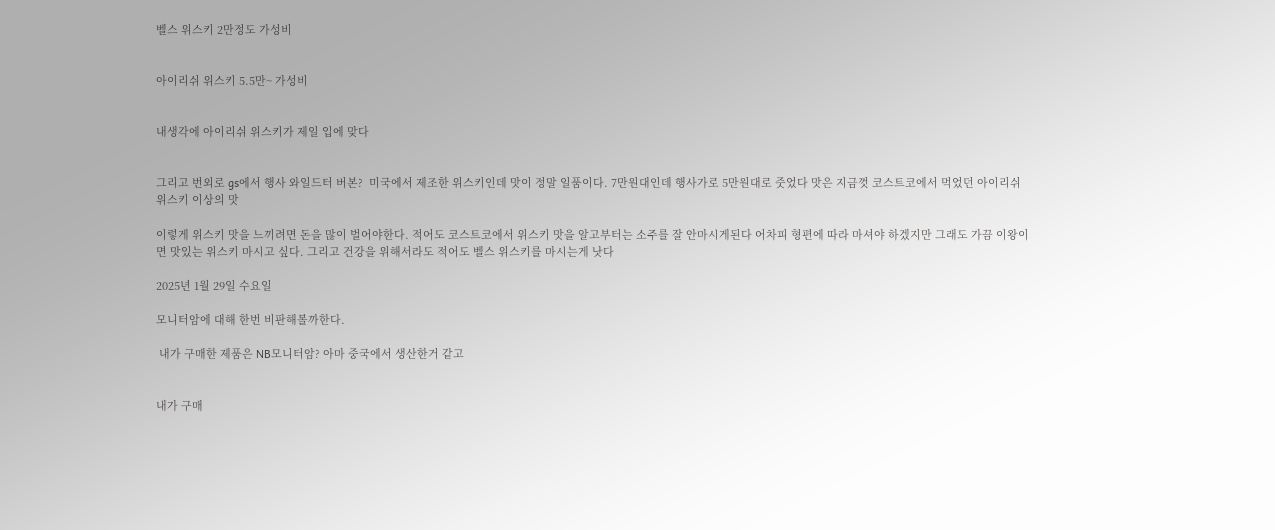벨스 위스키 2만정도 가성비


아이리쉬 위스키 5.5만~ 가성비


내생각에 아이리쉬 위스키가 제일 입에 맞다


그리고 번외로 gs에서 행사 와일드터 버본?  미국에서 제조한 위스키인데 맛이 정말 일품이다. 7만원대인데 행사가로 5만원대로 줏었다 맛은 지금껏 코스트코에서 먹었던 아이리쉬 위스키 이상의 맛

이렇게 위스키 맛을 느끼려면 돈을 많이 벌어야한다. 적어도 코스트코에서 위스키 맛을 알고부터는 소주를 잘 안마시게된다 어차피 형편에 따라 마셔야 하겠지만 그래도 가끔 이왕이면 맛있는 위스키 마시고 싶다. 그리고 건강을 위해서라도 적어도 벨스 위스키를 마시는게 낫다

2025년 1월 29일 수요일

모니터암에 대해 한번 비판해볼까한다.

 내가 구매한 제품은 NB모니터암? 아마 중국에서 생산한거 같고


내가 구매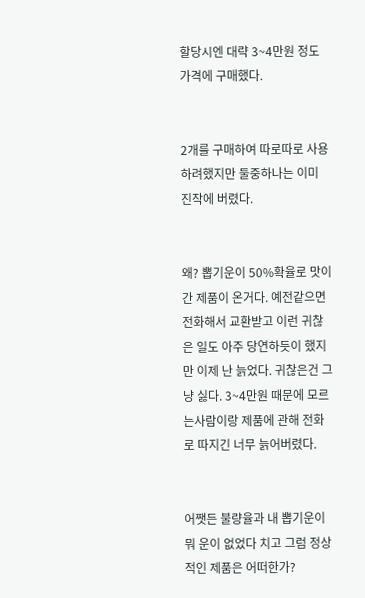할당시엔 대략 3~4만원 정도 가격에 구매했다.


2개를 구매하여 따로따로 사용하려했지만 둘중하나는 이미 진작에 버렸다.


왜? 뽑기운이 50%확율로 맛이 간 제품이 온거다. 예전같으면 전화해서 교환받고 이런 귀찮은 일도 아주 당연하듯이 했지만 이제 난 늙었다. 귀찮은건 그냥 싫다. 3~4만원 때문에 모르는사람이랑 제품에 관해 전화로 따지긴 너무 늙어버렸다.


어쨋든 불량율과 내 뽑기운이 뭐 운이 없었다 치고 그럼 정상적인 제품은 어떠한가?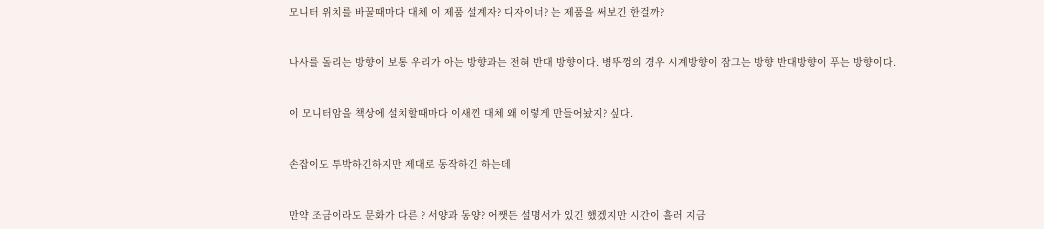모니터 위치를 바꿀때마다 대체 이 제품 설계자? 디자이너? 는 제품을 써보긴 한걸까?


나사를 돌리는 방향이 보통 우리가 아는 방향과는 전혀 반대 방향이다. 병뚜껑의 경우 시계방향이 잠그는 방향 반대방향이 푸는 방향이다.


이 모니터암을 책상에 설치할때마다 이새낀 대체 왜 이렇게 만들어놨지? 싶다.


손잡이도 투박하긴하지만 제대로 동작하긴 하는데


만약 조금이라도 문화가 다른 ? 서양과 동양? 어쨋든 설명서가 있긴 했겠지만 시간이 흘러 지금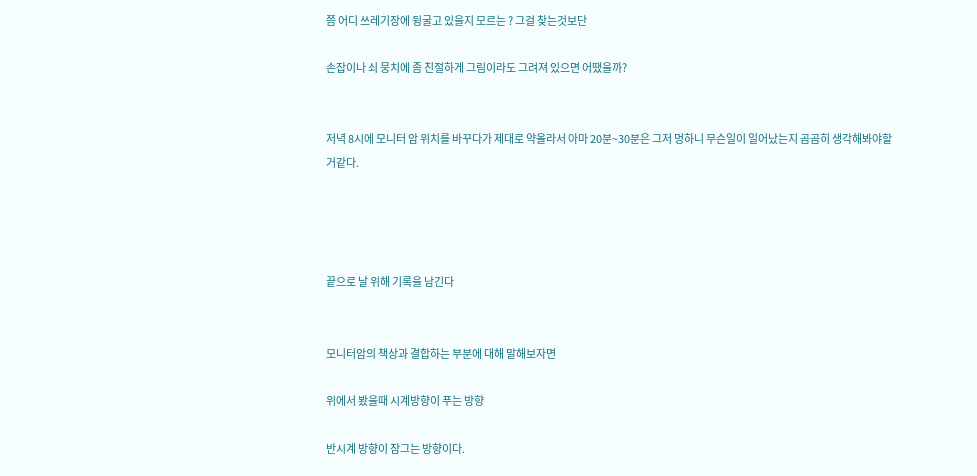쯤 어디 쓰레기장에 뒹굴고 있을지 모르는 ? 그걸 찾는것보단

손잡이나 쇠 뭉치에 좀 친절하게 그림이라도 그려져 있으면 어땠을까?


저녁 8시에 모니터 암 위치를 바꾸다가 제대로 약올라서 아마 20분~30분은 그저 멍하니 무슨일이 일어났는지 곰곰히 생각해봐야할거같다.




끝으로 날 위해 기록을 남긴다


모니터암의 책상과 결합하는 부분에 대해 말해보자면

위에서 봤을때 시계방향이 푸는 방향

반시계 방향이 잠그는 방향이다.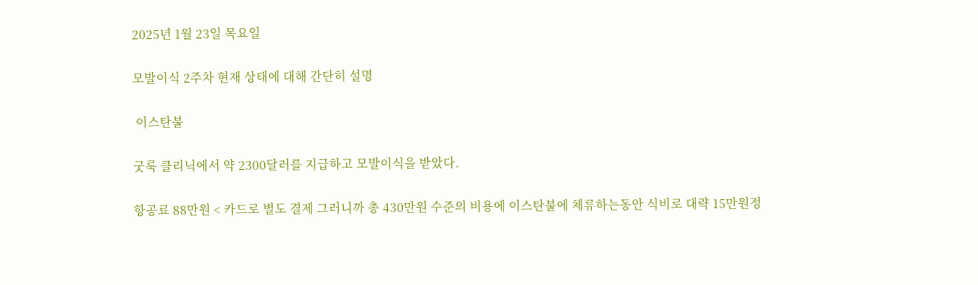2025년 1월 23일 목요일

모발이식 2주차 현재 상태에 대해 간단히 설명

 이스탄불

굿룩 클리닉에서 약 2300달러를 지급하고 모발이식을 받았다.

항공료 88만원 < 카드로 별도 결제 그러니까 총 430만원 수준의 비용에 이스탄불에 체류하는동안 식비로 대략 15만원정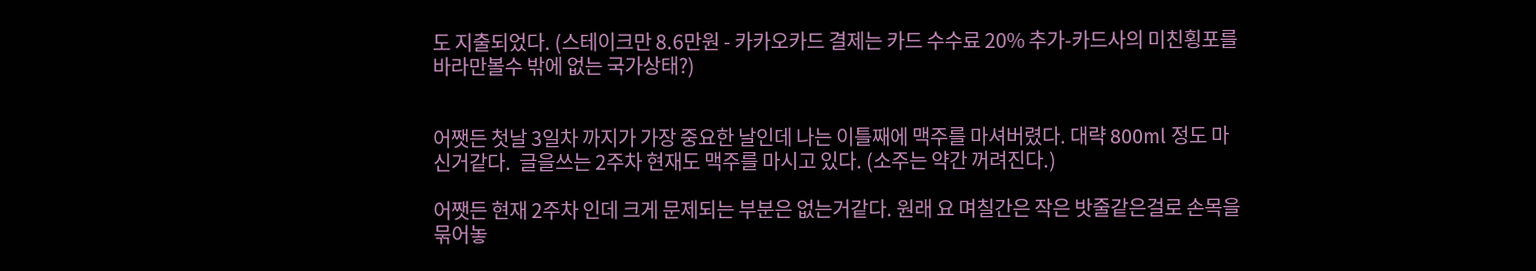도 지출되었다. (스테이크만 8.6만원 - 카카오카드 결제는 카드 수수료 20% 추가-카드사의 미친횡포를 바라만볼수 밖에 없는 국가상태?)


어쨋든 첫날 3일차 까지가 가장 중요한 날인데 나는 이틀째에 맥주를 마셔버렸다. 대략 800ml 정도 마신거같다.  글을쓰는 2주차 현재도 맥주를 마시고 있다. (소주는 약간 꺼려진다.)

어쨋든 현재 2주차 인데 크게 문제되는 부분은 없는거같다. 원래 요 며칠간은 작은 밧줄같은걸로 손목을 묶어놓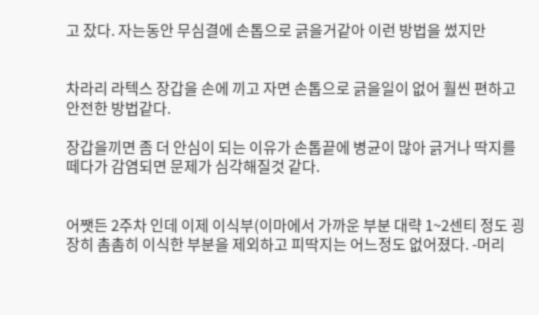고 잤다. 자는동안 무심결에 손톱으로 긁을거같아 이런 방법을 썼지만


차라리 라텍스 장갑을 손에 끼고 자면 손톱으로 긁을일이 없어 훨씬 편하고 안전한 방법같다.

장갑을끼면 좀 더 안심이 되는 이유가 손톱끝에 병균이 많아 긁거나 딱지를 떼다가 감염되면 문제가 심각해질것 같다.


어쨋든 2주차 인데 이제 이식부(이마에서 가까운 부분 대략 1~2센티 정도 굉장히 촘촘히 이식한 부분을 제외하고 피딱지는 어느정도 없어졌다. -머리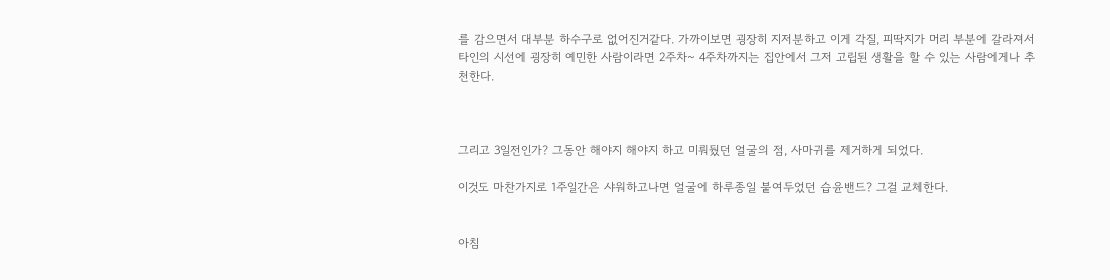를 감으면서 대부분 하수구로 없어진거같다. 가까이보면 굉장히 지저분하고 이게 각질, 피딱지가 머리 부분에 갈라져서 타인의 시선에 굉장히 예민한 사람이라면 2주차~ 4주차까지는 집안에서 그저 고립된 생활을 할 수 있는 사람에게나 추천한다.



그리고 3일전인가? 그동안 해야지 해야지 하고 미뤄뒀던 얼굴의 점, 사마귀를 제거하게 되었다.

이것도 마찬가지로 1주일간은 샤워하고나면 얼굴에 하루종일 붙여두었던 습윤밴드? 그걸 교체한다.


아침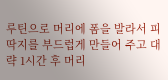루틴으로 머리에 폼을 발라서 피딱지를 부드럽게 만들어 주고 대략 1시간 후 머리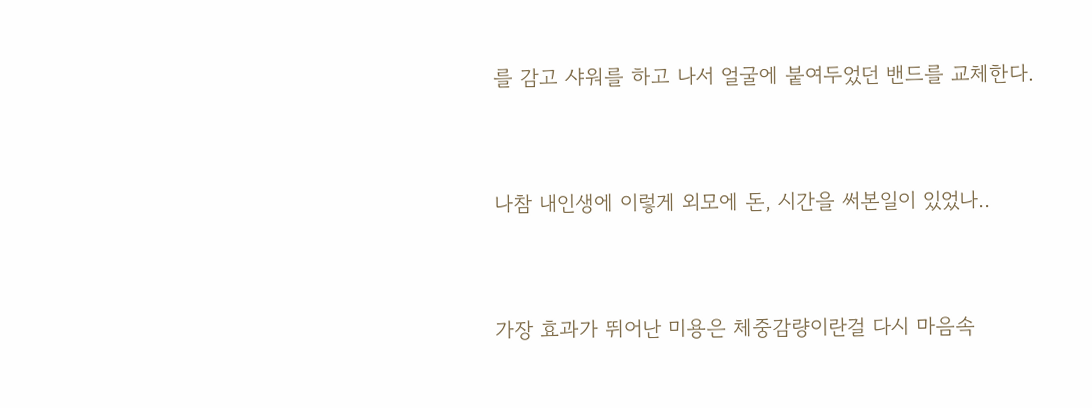를 감고 샤워를 하고 나서 얼굴에 붙여두었던 밴드를 교체한다.


나참 내인생에 이렇게 외모에 돈, 시간을 써본일이 있었나..


가장 효과가 뛰어난 미용은 체중감량이란걸 다시 마음속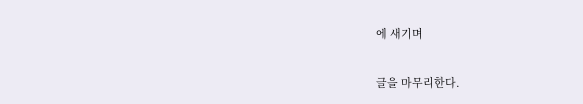에 새기며

글을 마무리한다.